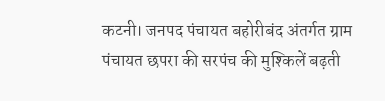कटनी। जनपद पंचायत बहोरीबंद अंतर्गत ग्राम पंचायत छपरा की सरपंच की मुश्किलें बढ़ती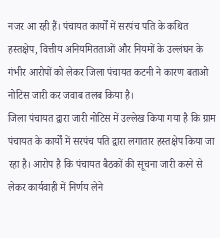नजर आ रही हैं। पंचायत कार्यों में सरपंच पति के कथित हस्तक्षेप, वित्तीय अनियमितताओं और नियमों के उल्लंघन के गंभीर आरोपों को लेकर जिला पंचायत कटनी ने कारण बताओ नोटिस जारी कर जवाब तलब किया है।
जिला पंचायत द्वारा जारी नोटिस में उल्लेख किया गया है कि ग्राम पंचायत के कार्यों में सरपंच पति द्वारा लगातार हस्तक्षेप किया जा रहा है। आरोप है कि पंचायत बैठकों की सूचना जारी करने से लेकर कार्यवाही में निर्णय लेने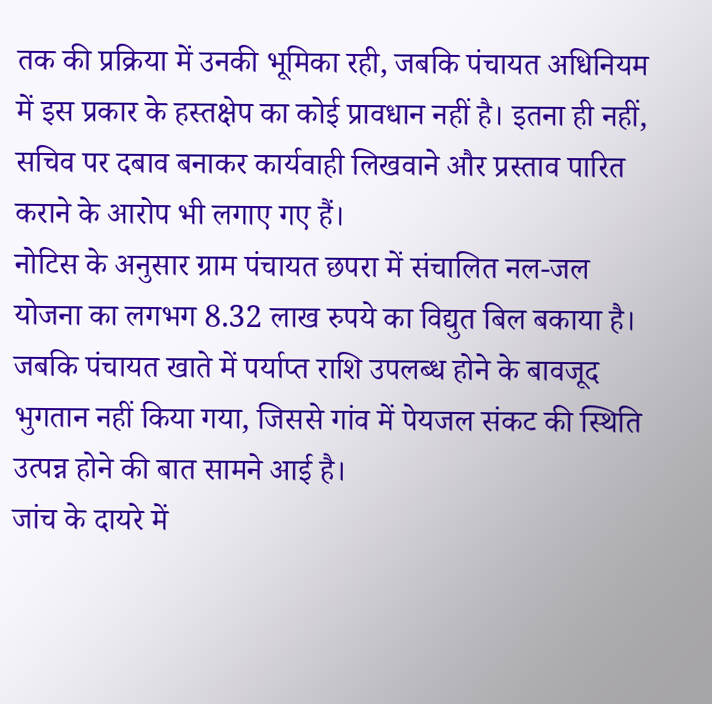तक की प्रक्रिया में उनकी भूमिका रही, जबकि पंचायत अधिनियम में इस प्रकार के हस्तक्षेप का कोई प्रावधान नहीं है। इतना ही नहीं, सचिव पर दबाव बनाकर कार्यवाही लिखवाने और प्रस्ताव पारित कराने के आरोप भी लगाए गए हैं।
नोटिस के अनुसार ग्राम पंचायत छपरा में संचालित नल-जल योजना का लगभग 8.32 लाख रुपये का विद्युत बिल बकाया है। जबकि पंचायत खाते में पर्याप्त राशि उपलब्ध होने के बावजूद भुगतान नहीं किया गया, जिससे गांव में पेयजल संकट की स्थिति उत्पन्न होने की बात सामने आई है।
जांच के दायरे में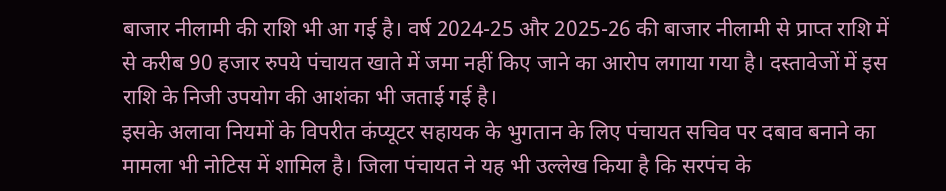बाजार नीलामी की राशि भी आ गई है। वर्ष 2024-25 और 2025-26 की बाजार नीलामी से प्राप्त राशि में से करीब 90 हजार रुपये पंचायत खाते में जमा नहीं किए जाने का आरोप लगाया गया है। दस्तावेजों में इस राशि के निजी उपयोग की आशंका भी जताई गई है।
इसके अलावा नियमों के विपरीत कंप्यूटर सहायक के भुगतान के लिए पंचायत सचिव पर दबाव बनाने का मामला भी नोटिस में शामिल है। जिला पंचायत ने यह भी उल्लेख किया है कि सरपंच के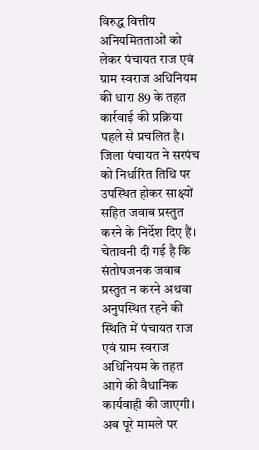विरुद्ध वित्तीय अनियमितताओं को लेकर पंचायत राज एवं ग्राम स्वराज अधिनियम की धारा 89 के तहत कार्रवाई की प्रक्रिया पहले से प्रचलित है।
जिला पंचायत ने सरपंच को निर्धारित तिथि पर उपस्थित होकर साक्ष्यों सहित जवाब प्रस्तुत करने के निर्देश दिए हैं। चेतावनी दी गई है कि संतोषजनक जवाब प्रस्तुत न करने अथवा अनुपस्थित रहने की स्थिति में पंचायत राज एवं ग्राम स्वराज अधिनियम के तहत आगे की वैधानिक कार्यवाही की जाएगी।
अब पूरे मामले पर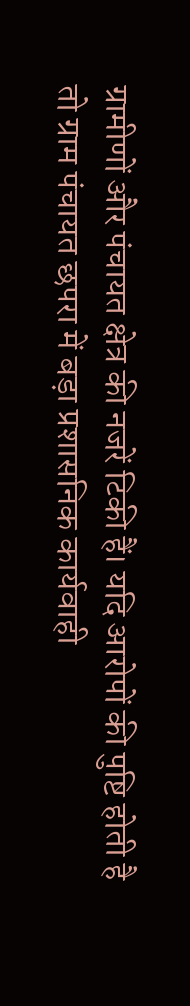ग्रामीणों और पंचायत क्षेत्र की नजरें टिकी हैं। यदि आरोपों की पुष्टि होती है तो ग्राम पंचायत छपरा में बड़ा प्रशासनिक कार्यवाही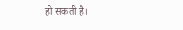हो सकती है।